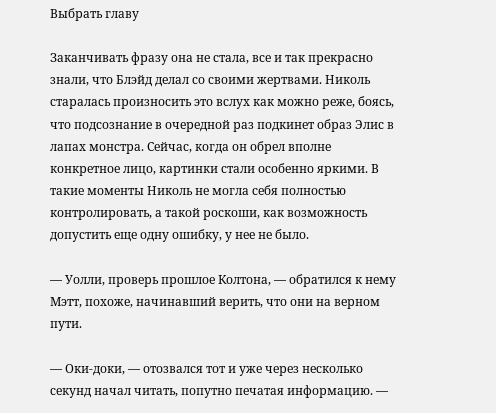Выбрать главу

Заканчивать фразу она не стала, все и так прекрасно знали, что Блэйд делал со своими жертвами. Николь старалась произносить это вслух как можно реже, боясь, что подсознание в очередной раз подкинет образ Элис в лапах монстра. Сейчас, когда он обрел вполне конкретное лицо, картинки стали особенно яркими. В такие моменты Николь не могла себя полностью контролировать, а такой роскоши, как возможность допустить еще одну ошибку, у нее не было.

— Уолли, проверь прошлое Колтона, — обратился к нему Мэтт, похоже, начинавший верить, что они на верном пути.

— Оки-доки, — отозвался тот и уже через несколько секунд начал читать, попутно печатая информацию. —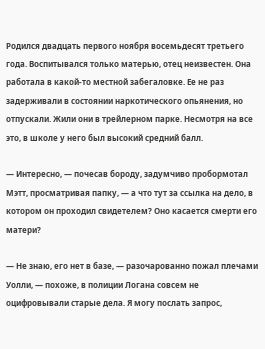Родился двадцать первого ноября восемьдесят третьего года. Воспитывался только матерью, отец неизвестен. Она работала в какой-то местной забегаловке. Ее не раз задерживали в состоянии наркотического опьянения, но отпускали. Жили они в трейлерном парке. Несмотря на все это, в школе у него был высокий средний балл.

— Интересно, — почесав бороду, задумчиво пробормотал Мэтт, просматривая папку, — а что тут за ссылка на дело, в котором он проходил свидетелем? Оно касается смерти его матери?

— Не знаю, его нет в базе, — разочарованно пожал плечами Уолли, — похоже, в полиции Логана совсем не оцифровывали старые дела. Я могу послать запрос,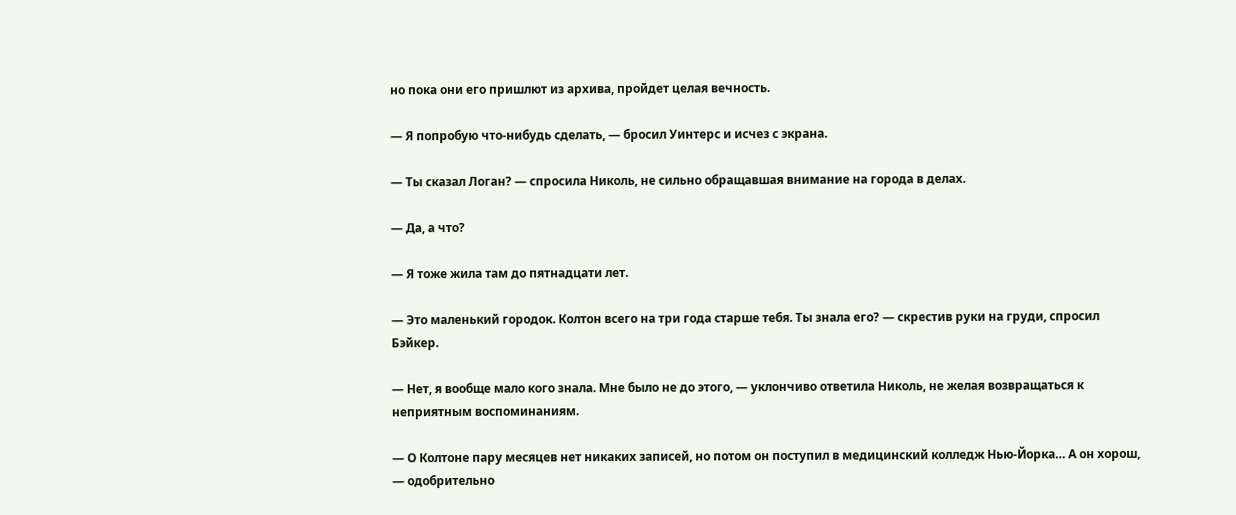но пока они его пришлют из архива, пройдет целая вечность.

— Я попробую что-нибудь сделать, — бросил Уинтерс и исчез с экрана.

— Ты сказал Логан? — спросила Николь, не сильно обращавшая внимание на города в делах.

— Да, а что?

— Я тоже жила там до пятнадцати лет.

— Это маленький городок. Колтон всего на три года старше тебя. Ты знала его? — скрестив руки на груди, спросил Бэйкер.

— Нет, я вообще мало кого знала. Мне было не до этого, — уклончиво ответила Николь, не желая возвращаться к неприятным воспоминаниям.

— О Колтоне пару месяцев нет никаких записей, но потом он поступил в медицинский колледж Нью-Йорка… А он хорош, — одобрительно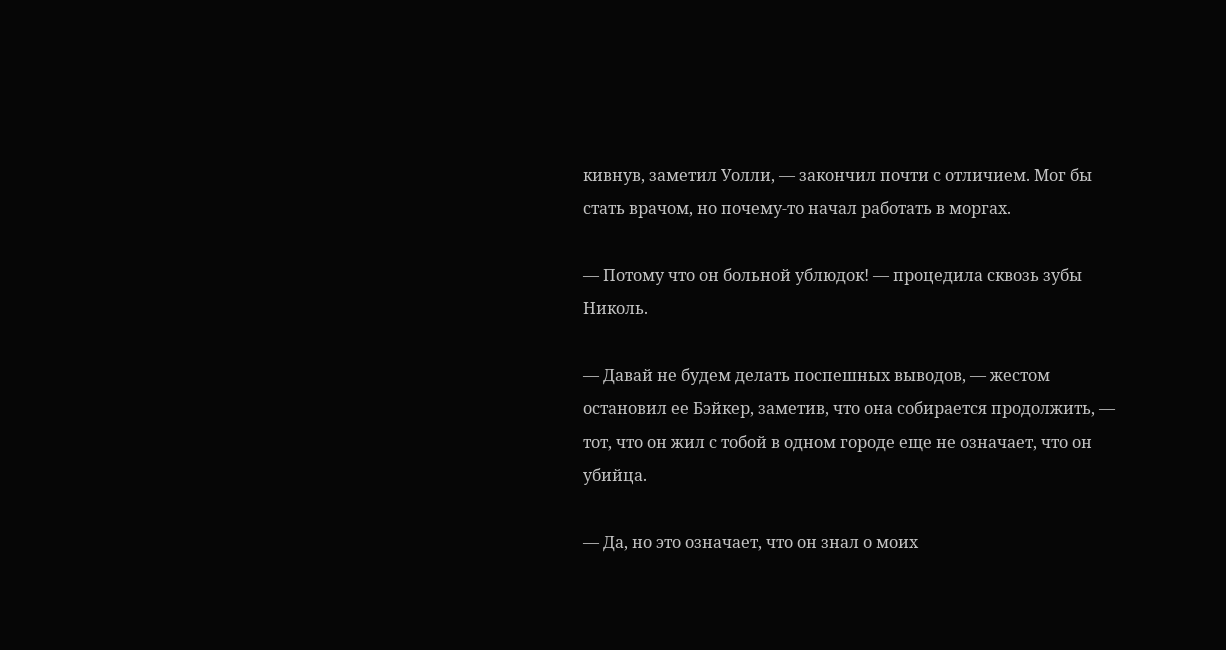кивнув, заметил Уолли, — закончил почти с отличием. Мог бы стать врачом, но почему-то начал работать в моргах.

— Потому что он больной ублюдок! — процедила сквозь зубы Николь.

— Давай не будем делать поспешных выводов, — жестом остановил ее Бэйкер, заметив, что она собирается продолжить, — тот, что он жил с тобой в одном городе еще не означает, что он убийца.

— Да, но это означает, что он знал о моих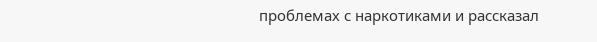проблемах с наркотиками и рассказал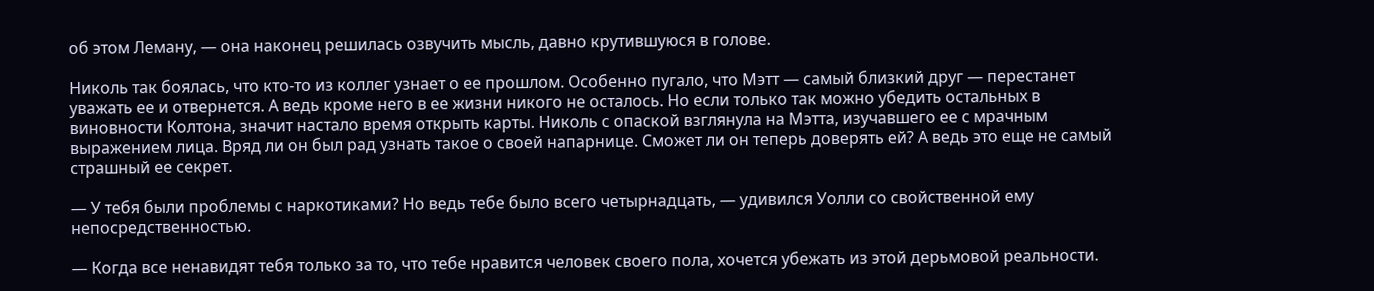об этом Леману, — она наконец решилась озвучить мысль, давно крутившуюся в голове.

Николь так боялась, что кто-то из коллег узнает о ее прошлом. Особенно пугало, что Мэтт — самый близкий друг — перестанет уважать ее и отвернется. А ведь кроме него в ее жизни никого не осталось. Но если только так можно убедить остальных в виновности Колтона, значит настало время открыть карты. Николь с опаской взглянула на Мэтта, изучавшего ее с мрачным выражением лица. Вряд ли он был рад узнать такое о своей напарнице. Сможет ли он теперь доверять ей? А ведь это еще не самый страшный ее секрет.

— У тебя были проблемы с наркотиками? Но ведь тебе было всего четырнадцать, — удивился Уолли со свойственной ему непосредственностью.

— Когда все ненавидят тебя только за то, что тебе нравится человек своего пола, хочется убежать из этой дерьмовой реальности.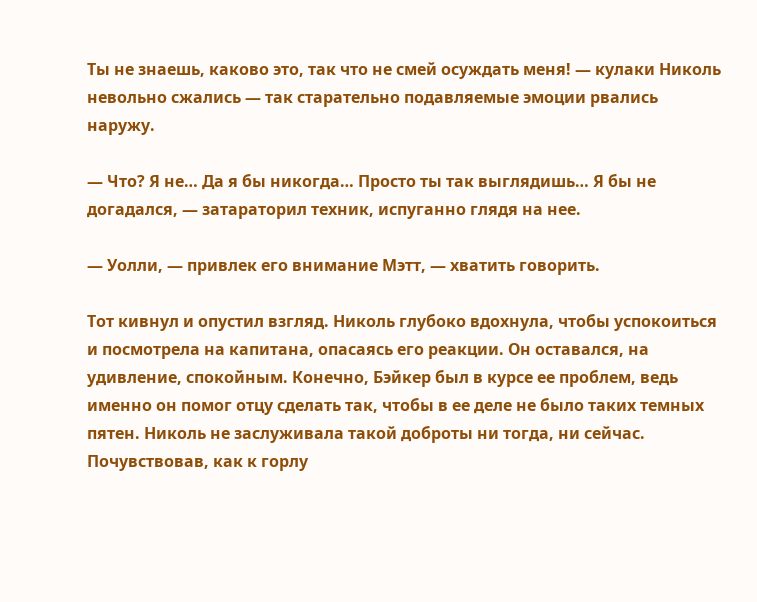Ты не знаешь, каково это, так что не смей осуждать меня! — кулаки Николь невольно сжались — так старательно подавляемые эмоции рвались наружу.

— Что? Я не… Да я бы никогда… Просто ты так выглядишь… Я бы не догадался, — затараторил техник, испуганно глядя на нее.

— Уолли, — привлек его внимание Мэтт, — хватить говорить.

Тот кивнул и опустил взгляд. Николь глубоко вдохнула, чтобы успокоиться и посмотрела на капитана, опасаясь его реакции. Он оставался, на удивление, спокойным. Конечно, Бэйкер был в курсе ее проблем, ведь именно он помог отцу сделать так, чтобы в ее деле не было таких темных пятен. Николь не заслуживала такой доброты ни тогда, ни сейчас. Почувствовав, как к горлу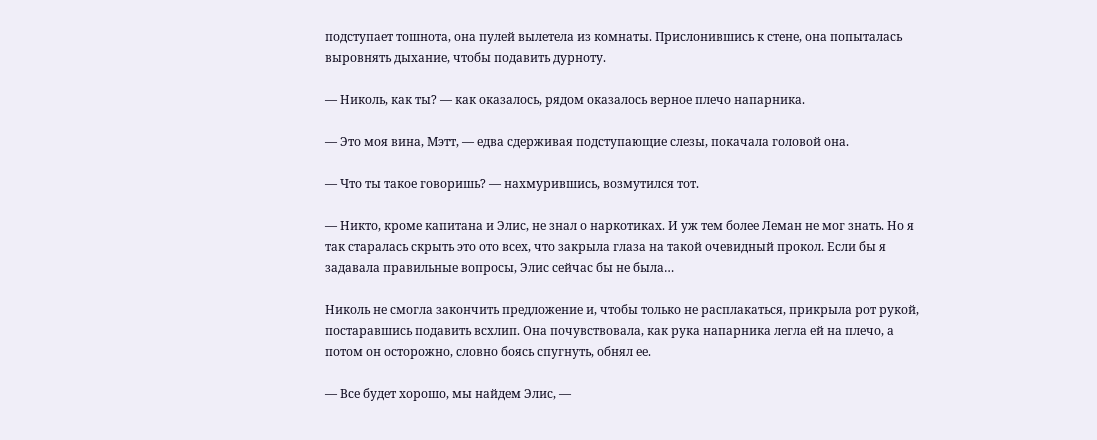подступает тошнота, она пулей вылетела из комнаты. Прислонившись к стене, она попыталась выровнять дыхание, чтобы подавить дурноту.

— Николь, как ты? — как оказалось, рядом оказалось верное плечо напарника.

— Это моя вина, Мэтт, — едва сдерживая подступающие слезы, покачала головой она.

— Что ты такое говоришь? — нахмурившись, возмутился тот.

— Никто, кроме капитана и Элис, не знал о наркотиках. И уж тем более Леман не мог знать. Но я так старалась скрыть это ото всех, что закрыла глаза на такой очевидный прокол. Если бы я задавала правильные вопросы, Элис сейчас бы не была…

Николь не смогла закончить предложение и, чтобы только не расплакаться, прикрыла рот рукой, постаравшись подавить всхлип. Она почувствовала, как рука напарника легла ей на плечо, а потом он осторожно, словно боясь спугнуть, обнял ее.

— Все будет хорошо, мы найдем Элис, —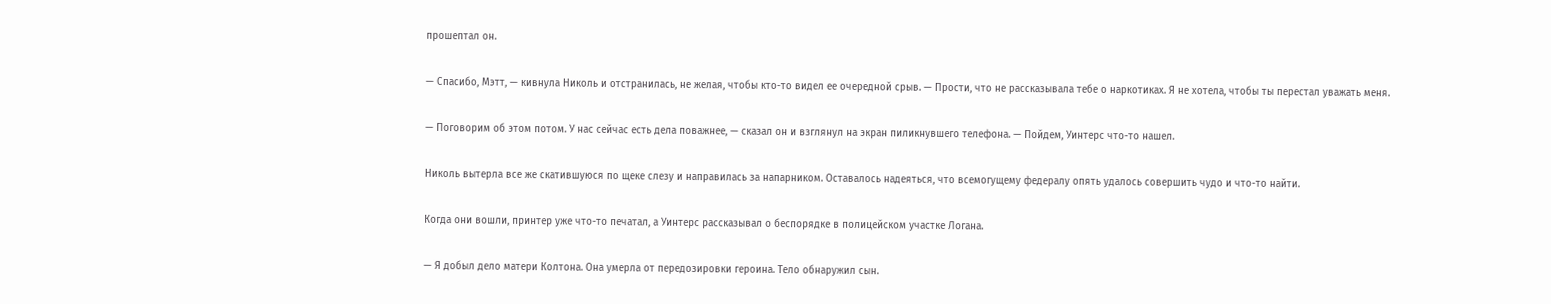прошептал он.

— Спасибо, Мэтт, — кивнула Николь и отстранилась, не желая, чтобы кто-то видел ее очередной срыв. — Прости, что не рассказывала тебе о наркотиках. Я не хотела, чтобы ты перестал уважать меня.

— Поговорим об этом потом. У нас сейчас есть дела поважнее, — сказал он и взглянул на экран пиликнувшего телефона. — Пойдем, Уинтерс что-то нашел.

Николь вытерла все же скатившуюся по щеке слезу и направилась за напарником. Оставалось надеяться, что всемогущему федералу опять удалось совершить чудо и что-то найти.

Когда они вошли, принтер уже что-то печатал, а Уинтерс рассказывал о беспорядке в полицейском участке Логана.

— Я добыл дело матери Колтона. Она умерла от передозировки героина. Тело обнаружил сын.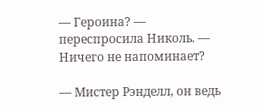— Героина? — переспросила Николь. — Ничего не напоминает?

— Мистер Рэнделл, он ведь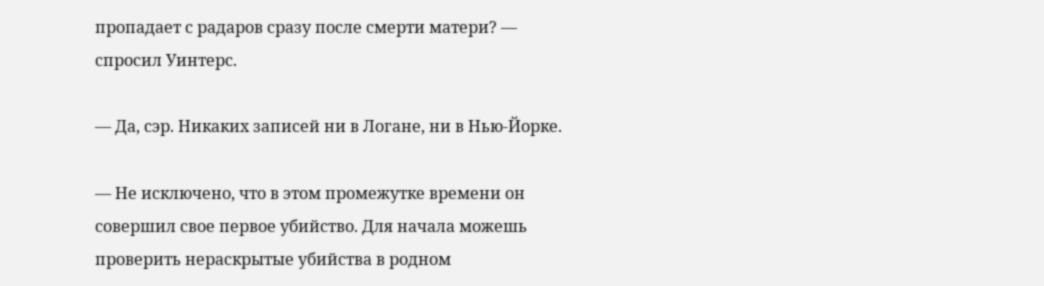пропадает с радаров сразу после смерти матери? — спросил Уинтерс.

— Да, сэр. Никаких записей ни в Логане, ни в Нью-Йорке.

— Не исключено, что в этом промежутке времени он совершил свое первое убийство. Для начала можешь проверить нераскрытые убийства в родном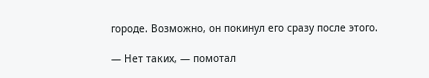городе. Возможно, он покинул его сразу после этого.

— Нет таких, — помотал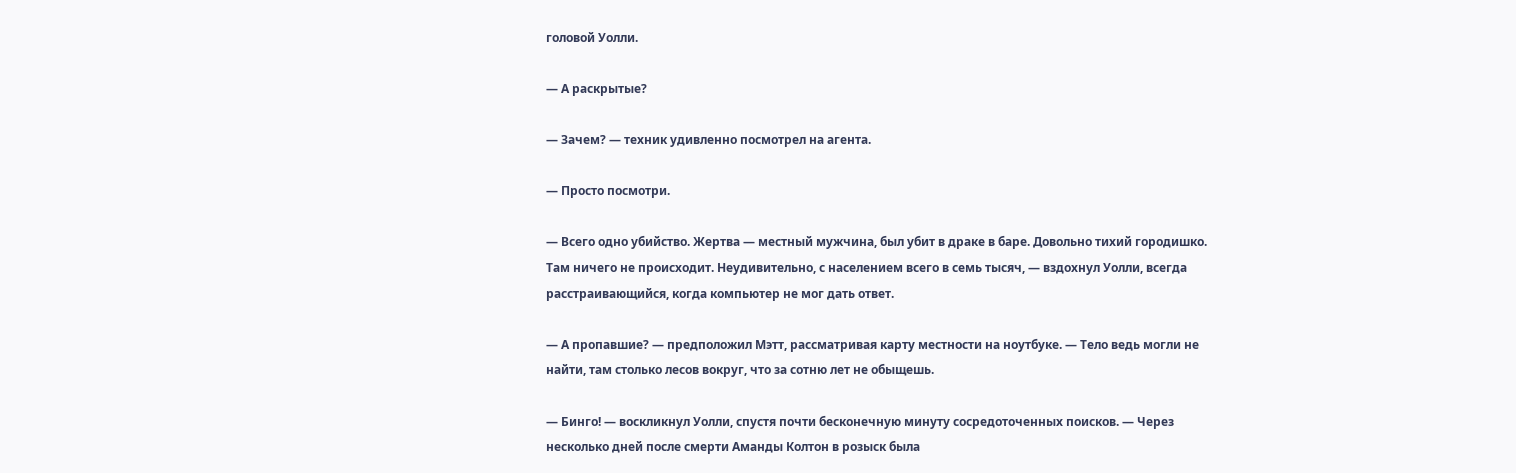головой Уолли.

— А раскрытые?

— Зачем? — техник удивленно посмотрел на агента.

— Просто посмотри.

— Всего одно убийство. Жертва — местный мужчина, был убит в драке в баре. Довольно тихий городишко. Там ничего не происходит. Неудивительно, с населением всего в семь тысяч, — вздохнул Уолли, всегда расстраивающийся, когда компьютер не мог дать ответ.

— А пропавшие? — предположил Мэтт, рассматривая карту местности на ноутбуке. — Тело ведь могли не найти, там столько лесов вокруг, что за сотню лет не обыщешь.

— Бинго! — воскликнул Уолли, спустя почти бесконечную минуту сосредоточенных поисков. — Через несколько дней после смерти Аманды Колтон в розыск была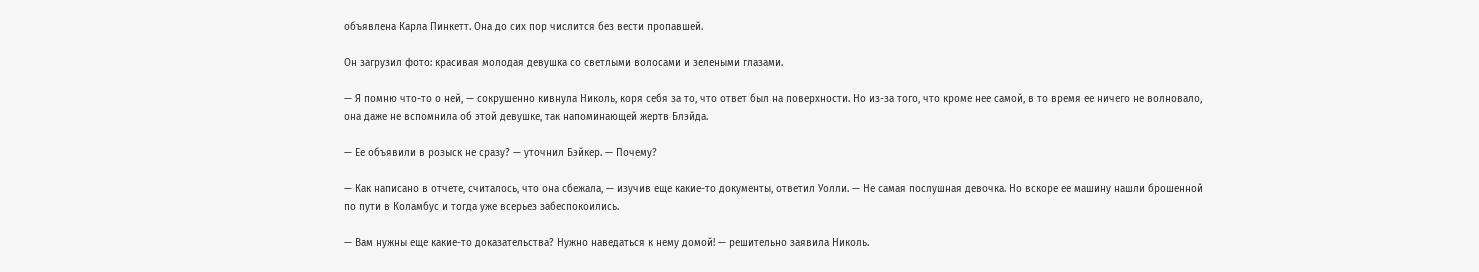объявлена Карла Пинкетт. Она до сих пор числится без вести пропавшей.

Он загрузил фото: красивая молодая девушка со светлыми волосами и зелеными глазами.

— Я помню что-то о ней, — сокрушенно кивнула Николь, коря себя за то, что ответ был на поверхности. Но из-за того, что кроме нее самой, в то время ее ничего не волновало, она даже не вспомнила об этой девушке, так напоминающей жертв Блэйда.

— Ее объявили в розыск не сразу? — уточнил Бэйкер. — Почему?

— Как написано в отчете, считалось, что она сбежала, — изучив еще какие-то документы, ответил Уолли. — Не самая послушная девочка. Но вскоре ее машину нашли брошенной по пути в Коламбус и тогда уже всерьез забеспокоились.

— Вам нужны еще какие-то доказательства? Нужно наведаться к нему домой! — решительно заявила Николь.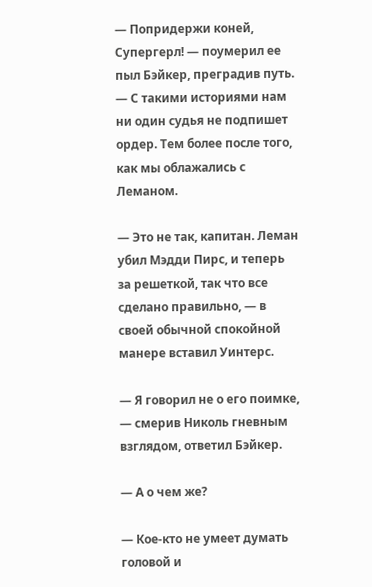— Попридержи коней, Супергерл! — поумерил ее пыл Бэйкер, преградив путь. — С такими историями нам ни один судья не подпишет ордер. Тем более после того, как мы облажались с Леманом.

— Это не так, капитан. Леман убил Мэдди Пирс, и теперь за решеткой, так что все сделано правильно, — в своей обычной спокойной манере вставил Уинтерс.

— Я говорил не о его поимке, — смерив Николь гневным взглядом, ответил Бэйкер.

— А о чем же?

— Кое-кто не умеет думать головой и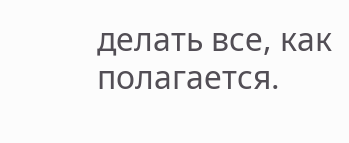делать все, как полагается.